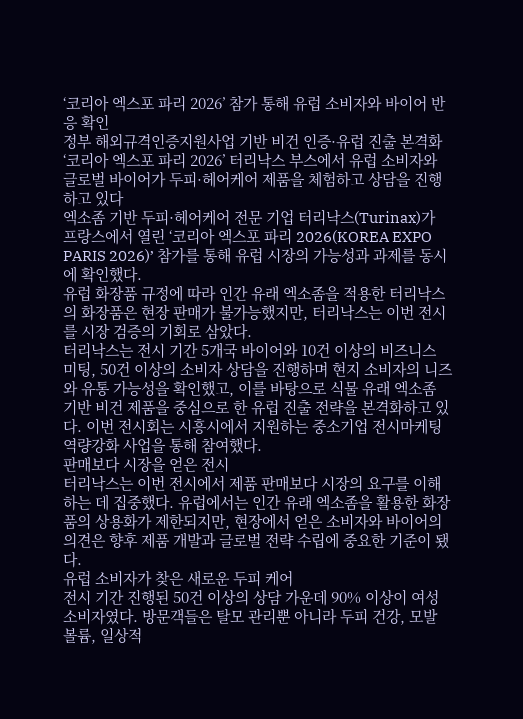‘코리아 엑스포 파리 2026’ 참가 통해 유럽 소비자와 바이어 반응 확인
정부 해외규격인증지원사업 기반 비건 인증·유럽 진출 본격화
‘코리아 엑스포 파리 2026’ 터리낙스 부스에서 유럽 소비자와 글로벌 바이어가 두피·헤어케어 제품을 체험하고 상담을 진행하고 있다
엑소좀 기반 두피·헤어케어 전문 기업 터리낙스(Turinax)가 프랑스에서 열린 ‘코리아 엑스포 파리 2026(KOREA EXPO PARIS 2026)’ 참가를 통해 유럽 시장의 가능성과 과제를 동시에 확인했다.
유럽 화장품 규정에 따라 인간 유래 엑소좀을 적용한 터리낙스의 화장품은 현장 판매가 불가능했지만, 터리낙스는 이번 전시를 시장 검증의 기회로 삼았다.
터리낙스는 전시 기간 5개국 바이어와 10건 이상의 비즈니스 미팅, 50건 이상의 소비자 상담을 진행하며 현지 소비자의 니즈와 유통 가능성을 확인했고, 이를 바탕으로 식물 유래 엑소좀 기반 비건 제품을 중심으로 한 유럽 진출 전략을 본격화하고 있다. 이번 전시회는 시흥시에서 지원하는 중소기업 전시마케팅 역량강화 사업을 통해 참여했다.
판매보다 시장을 얻은 전시
터리낙스는 이번 전시에서 제품 판매보다 시장의 요구를 이해하는 데 집중했다. 유럽에서는 인간 유래 엑소좀을 활용한 화장품의 상용화가 제한되지만, 현장에서 얻은 소비자와 바이어의 의견은 향후 제품 개발과 글로벌 전략 수립에 중요한 기준이 됐다.
유럽 소비자가 찾은 새로운 두피 케어
전시 기간 진행된 50건 이상의 상담 가운데 90% 이상이 여성 소비자였다. 방문객들은 탈모 관리뿐 아니라 두피 건강, 모발 볼륨, 일상적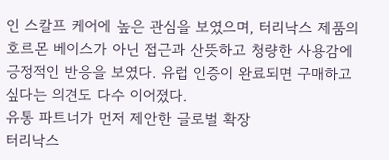인 스칼프 케어에 높은 관심을 보였으며, 터리낙스 제품의 호르몬 베이스가 아닌 접근과 산뜻하고 청량한 사용감에 긍정적인 반응을 보였다. 유럽 인증이 완료되면 구매하고 싶다는 의견도 다수 이어졌다.
유통 파트너가 먼저 제안한 글로벌 확장
터리낙스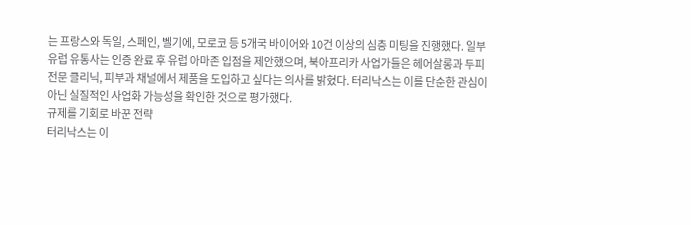는 프랑스와 독일, 스페인, 벨기에, 모로코 등 5개국 바이어와 10건 이상의 심층 미팅을 진행했다. 일부 유럽 유통사는 인증 완료 후 유럽 아마존 입점을 제안했으며, 북아프리카 사업가들은 헤어살롱과 두피 전문 클리닉, 피부과 채널에서 제품을 도입하고 싶다는 의사를 밝혔다. 터리낙스는 이를 단순한 관심이 아닌 실질적인 사업화 가능성을 확인한 것으로 평가했다.
규제를 기회로 바꾼 전략
터리낙스는 이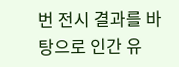번 전시 결과를 바탕으로 인간 유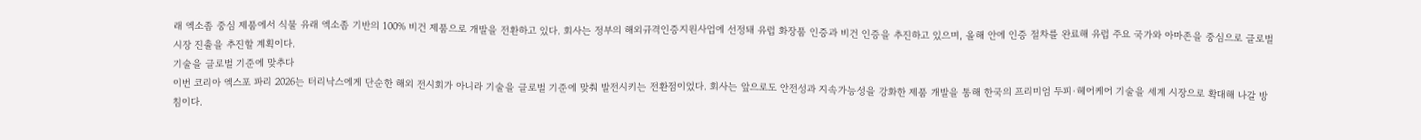래 엑소좀 중심 제품에서 식물 유래 엑소좀 기반의 100% 비건 제품으로 개발을 전환하고 있다. 회사는 정부의 해외규격인증지원사업에 선정돼 유럽 화장품 인증과 비건 인증을 추진하고 있으며, 올해 안에 인증 절차를 완료해 유럽 주요 국가와 아마존을 중심으로 글로벌 시장 진출을 추진할 계획이다.
기술을 글로벌 기준에 맞추다
이번 코리아 엑스포 파리 2026는 터리낙스에게 단순한 해외 전시회가 아니라 기술을 글로벌 기준에 맞춰 발전시키는 전환점이었다. 회사는 앞으로도 안전성과 지속가능성을 강화한 제품 개발을 통해 한국의 프리미엄 두피·헤어케어 기술을 세계 시장으로 확대해 나갈 방침이다.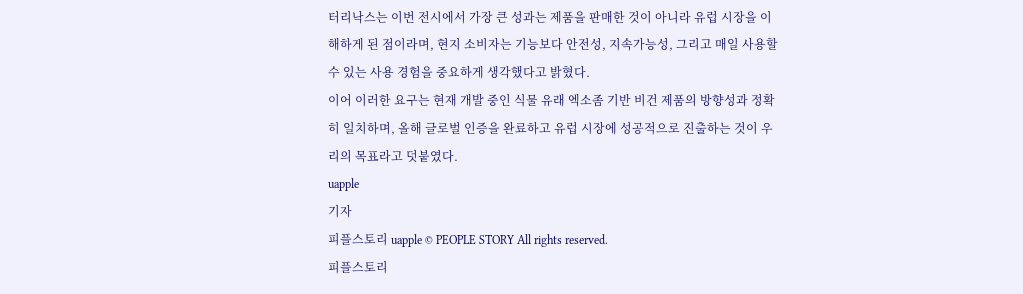터리낙스는 이번 전시에서 가장 큰 성과는 제품을 판매한 것이 아니라 유럽 시장을 이해하게 된 점이라며, 현지 소비자는 기능보다 안전성, 지속가능성, 그리고 매일 사용할 수 있는 사용 경험을 중요하게 생각했다고 밝혔다.
이어 이러한 요구는 현재 개발 중인 식물 유래 엑소좀 기반 비건 제품의 방향성과 정확히 일치하며, 올해 글로벌 인증을 완료하고 유럽 시장에 성공적으로 진출하는 것이 우리의 목표라고 덧붙였다.
uapple
기자
피플스토리 uapple © PEOPLE STORY All rights reserved.
피플스토리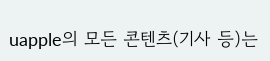uapple의 모든 콘텐츠(기사 등)는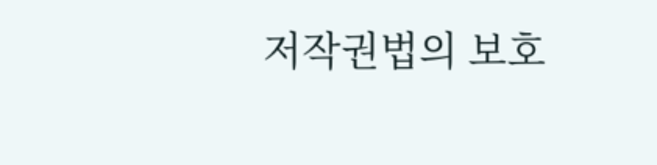저작권법의 보호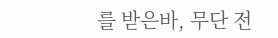를 받은바, 무단 전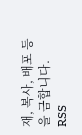재, 복사, 배포 등을 금합니다.
RSS